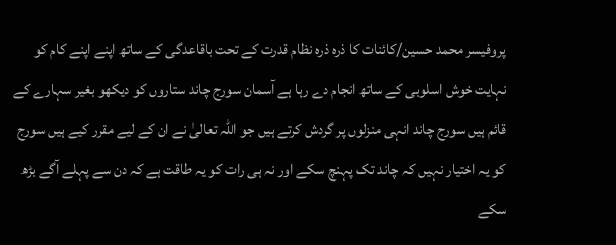پروفیسر محمد حسین/کائنات کا ذرہ ذرہ نظام قدرت کے تحت باقاعدگی کے ساتھ اپنے اپنے کام کو نہایت خوش اسلوبی کے ساتھ انجام دے رہا ہے آسمان سورج چاند ستاروں کو دیکھو بغیر سہارے کے قائم ہیں سورج چاند انہی منزلوں پر گردش کرتے ہیں جو اللہ تعالیٰ نے ان کے لیے مقرر کیے ہیں سورج کو یہ اختیار نہیں کہ چاند تک پہنچ سکے اور نہ ہی رات کو یہ طاقت ہے کہ دن سے پہلے آگے بڑھ سکے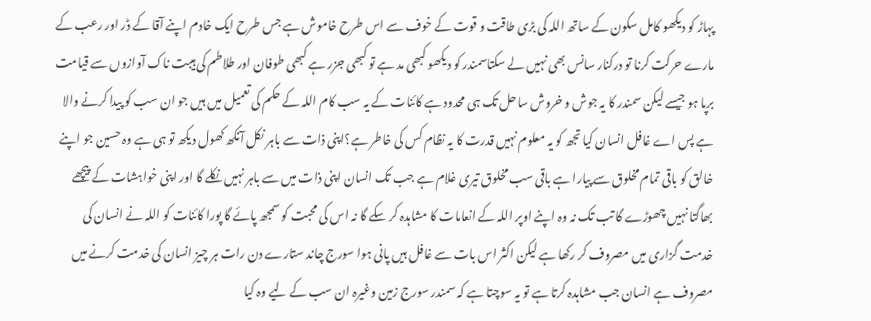پہاڑ کو دیکھو کامل سکون کے ساتھ اللہ کی بڑی طاقت و قوت کے خوف سے اس طرح خاموش ہے جس طرح ایک خادم اپنے آقا کے ڈر اور رعب کے مارے حرکت کرنا تو درکنار سانس بھی نہیں لے سکتاسمندر کو دیکھو کبھی مد ہے تو کبھی جزر ہے کبھی طوفان اور طلاطم کی ہیبت ناک آوازوں سے قیامت برپا ہو جیسے لیکن سمندر کا یہ جوش و خروش ساحل تک ہی محدود ہے کائنات کے یہ سب کام اللہ کے حکم کی تعمیل میں ہیں جو ان سب کو پیدا کرنے والا ہے پس اے غافل انسان کیا تجھ کو یہ معلوم نہیں قدرت کا یہ نظام کس کی خاطر ہے؟اپنی ذات سے باہر نکل آنکھ کھول دیکھ تو ہی ہے وہ حسین جو اپنے خالق کو باقی تمام مخلوق سے پیارا ہے باقی سب مخلوق تیری غلام ہے جب تک انسان اپنی ذات میں سے باہر نہیں نکلے گا اور اپنی خواہشات کے پیچھے بھاگتا نہیں چھوڑے گا تب تک نہ وہ اپنے اوپر اللہ کے انعامات کا مشاہدہ کر سکے گا نہ اس کی محبت کو سمجھ پائے گا پورا کائنات کو اللہ نے انسان کی خدمت گزاری میں مصروف کر رکھا ہے لیکن اکثر اس بات سے غافل ہیں پانی ہوا سورج چاند ستارے دن رات ہر چیز انسان کی خدمت کرنے میں مصروف ہے انسان جب مشاہدہ کرتا ہے تو یہ سوچتا ہے کہ سمندر سورج زمین وغیرہ ان سب کے لیے وہ کیا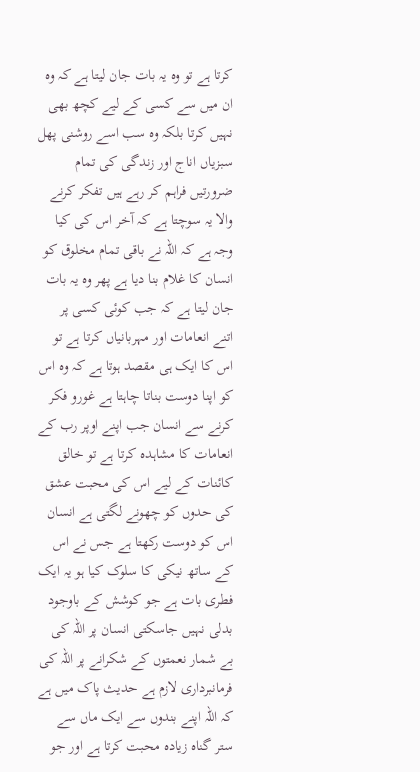کرتا ہے تو وہ یہ بات جان لیتا ہے کہ وہ ان میں سے کسی کے لیے کچھ بھی نہیں کرتا بلکہ وہ سب اسے روشنی پھل سبزیاں اناج اور زندگی کی تمام ضرورتیں فراہم کر رہے ہیں تفکر کرنے والا یہ سوچتا ہے کہ آخر اس کی کیا وجہ ہے کہ اللہ نے باقی تمام مخلوق کو انسان کا غلام بنا دیا ہے پھر وہ یہ بات جان لیتا ہے کہ جب کوئی کسی پر اتنے انعامات اور مہربانیاں کرتا ہے تو اس کا ایک ہی مقصد ہوتا ہے کہ وہ اس کو اپنا دوست بناتا چاہتا ہے غورو فکر کرنے سے انسان جب اپنے اوپر رب کے انعامات کا مشاہدہ کرتا ہے تو خالق کائنات کے لیے اس کی محبت عشق کی حدوں کو چھونے لگتی ہے انسان اس کو دوست رکھتا ہے جس نے اس کے ساتھ نیکی کا سلوک کیا ہو یہ ایک فطری بات ہے جو کوشش کے باوجود بدلی نہیں جاسکتی انسان پر اللہ کی بے شمار نعمتوں کے شکرانے پر اللہ کی فرمانبرداری لازم ہے حدیث پاک میں ہے کہ اللہ اپنے بندوں سے ایک ماں سے ستر گناہ زیادہ محبت کرتا ہے اور جو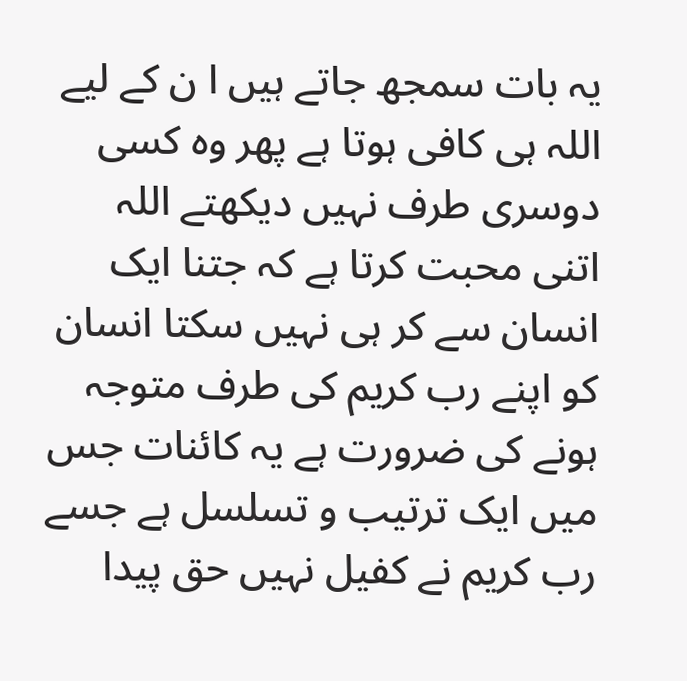یہ بات سمجھ جاتے ہیں ا ن کے لیے اللہ ہی کافی ہوتا ہے پھر وہ کسی دوسری طرف نہیں دیکھتے اللہ اتنی محبت کرتا ہے کہ جتنا ایک انسان سے کر ہی نہیں سکتا انسان کو اپنے رب کریم کی طرف متوجہ ہونے کی ضرورت ہے یہ کائنات جس میں ایک ترتیب و تسلسل ہے جسے رب کریم نے کفیل نہیں حق پیدا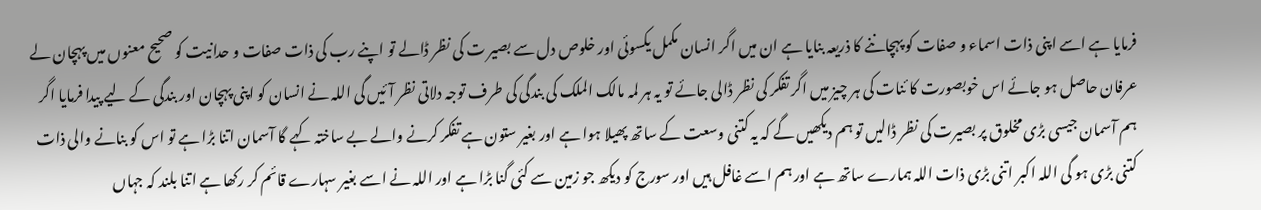فرمایا ہے اسے اپنی ذات اسماء و صفات کو پہچاننے کا ذریعہ بنایا ہے ان میں اگر انسان مکمل یکسوئی اور خلوص دل سے بصیر ت کی نظر ڈالے تو اپنے رب کی ذات صفات و حدانیت کو صحیح معنوں میں پہچان لے عرفان حاصل ہو جائے اس خوبصورت کا ئنات کی ہر چیز میں اگر تفکر کی نظر ڈالی جائے تو یہ ہر لمہ مالک الملک کی بندگی کی طرف توجہ دلاتی نظر آئیں گی اللہ نے انسان کو اپنی پہچان اور بندگی کے لیے پیدا فرمایا اگر ہم آسمان جیسی بڑی مخلوق پر بصیرت کی نظر ڈالیں تو ہم دیکھیں گے کہ یہ کتنی وسعت کے ساتھ پھیلا ہوا ہے اور بغیر ستون ہے تفکر کرنے والے بے ساختہ کہے گا آسمان اتنا بڑا ہے تو اس کو بنانے والی ذات کتنی بڑی ہو گی اللہ اکبر اتنی بڑی ذات اللہ ہمارے ساتھ ہے اور ہم اسے غافل ہیں اور سورج کو دیکھ جو زمین سے کئی گنا بڑا ہے اور اللہ نے اسے بغیر سہارے قائم کر رکھا ہے اتنا بلند کہ جہاں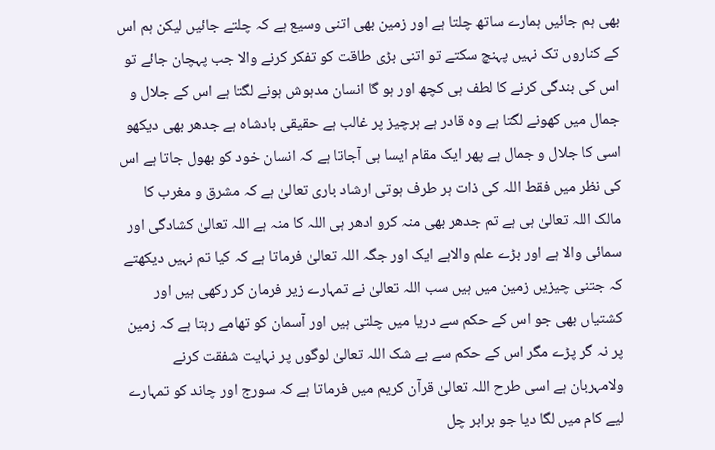بھی ہم جائیں ہمارے ساتھ چلتا ہے اور زمین بھی اتنی وسیع ہے کہ چلتے جائیں لیکن ہم اس کے کناروں تک نہیں پہنچ سکتے تو اتنی بڑی طاقت کو تفکر کرنے والا جب پہچان جائے تو اس کی بندگی کرنے کا لطف ہی کچھ اور ہو گا انسان مدہوش ہونے لگتا ہے اس کے جلال و جمال میں کھونے لگتا ہے وہ قادر ہے ہرچیز پر غالب ہے حقیقی بادشاہ ہے جدھر بھی دیکھو اسی کا جلال و جمال ہے پھر ایک مقام ایسا ہی آجاتا ہے کہ انسان خود کو بھول جاتا ہے اس کی نظر میں فقط اللہ کی ذات ہر طرف ہوتی ارشاد باری تعالیٰ ہے کہ مشرق و مغرب کا مالک اللہ تعالیٰ ہی ہے تم جدھر بھی منہ کرو ادھر ہی اللہ کا منہ ہے اللہ تعالیٰ کشادگی اور سمائی والا ہے اور بڑے علم والاہے ایک اور جگہ اللہ تعالیٰ فرماتا ہے کہ کیا تم نہیں دیکھتے کہ جتنی چیزیں زمین میں ہیں سب اللہ تعالیٰ نے تمہارے زیر فرمان کر رکھی ہیں اور کشتیاں بھی جو اس کے حکم سے دریا میں چلتی ہیں اور آسمان کو تھامے رہتا ہے کہ زمین پر نہ گر پڑے مگر اس کے حکم سے بے شک اللہ تعالیٰ لوگوں پر نہایت شفقت کرنے ولامہربان ہے اسی طرح اللہ تعالیٰ قرآن کریم میں فرماتا ہے کہ سورج اور چاند کو تمہارے لیے کام میں لگا دیا جو برابر چل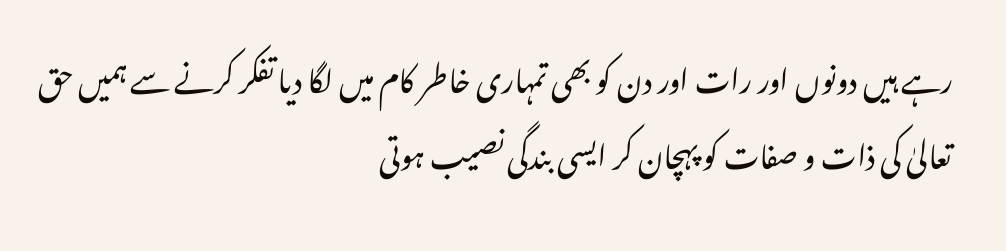رہے ہیں دونوں اور رات اور دن کو بھی تمہاری خاطر کام میں لگا دیا تفکر کرنے سے ہمیں حق تعالیٰ کی ذات و صفات کو پہچان کر ایسی بندگی نصیب ہوتی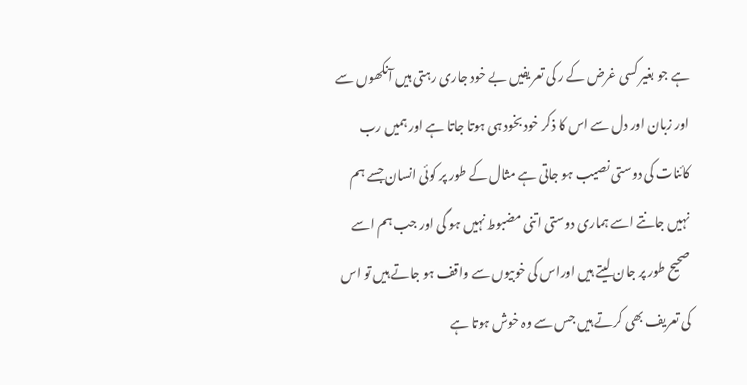ہے جو بغیر کسی غرض کے ر کی تعریفیں بے خود جاری رہتی ہیں آنکھوں سے اور زبان اور دل سے اس کا ذکر خود بخود ہی ہوتا جاتا ہے اور ہمیں رب کائنات کی دوستی نصیب ہو جاتی ہے مثال کے طور پر کوئی انسان جسے ہم نہیں جانتے اسے ہماری دوستی اتنی مضبوط نہیں ہو گی اور جب ہم اسے صحیح طور پر جان لیتے ہیں اوراس کی خوبیوں سے واقف ہو جاتے ہیں تو اس کی تعریف بھی کرتے ہیں جس سے وہ خوش ہوتا ہے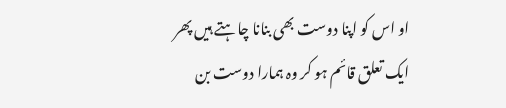او اس کو اپنا دوست بھی بنانا چاہتے ہیں پھر ایک تعلق قائم ہو کر وہ ہمارا دوست بن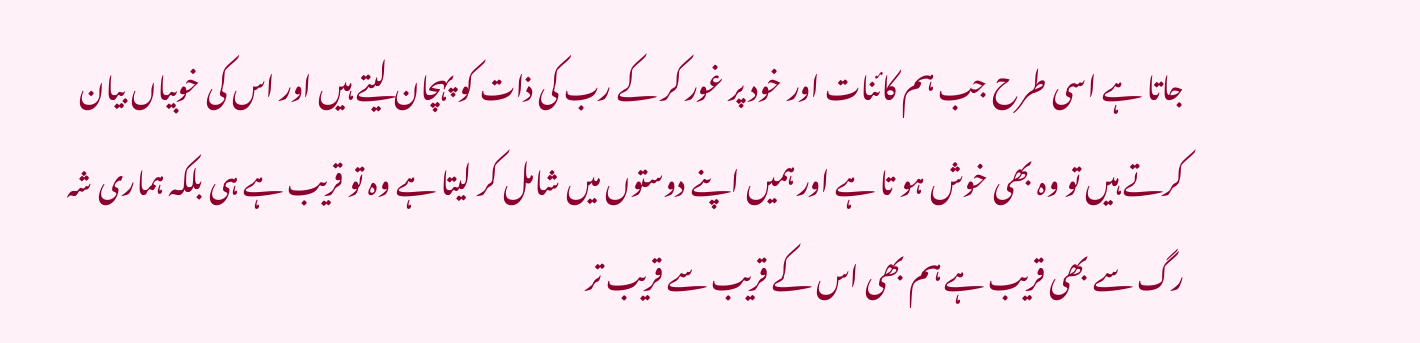جاتا ہے اسی طرح جب ہم کائنات اور خود پر غور کر کے رب کی ذات کو پہچان لیتے ہیں اور اس کی خوبیاں بیان کرتے ہیں تو وہ بھی خوش ہو تا ہے اور ہمیں اپنے دوستوں میں شامل کر لیتا ہے وہ تو قریب ہے ہی بلکہ ہماری شہ رگ سے بھی قریب ہے ہم بھی اس کے قریب سے قریب تر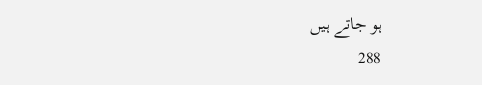ہو جاتے ہیں
288